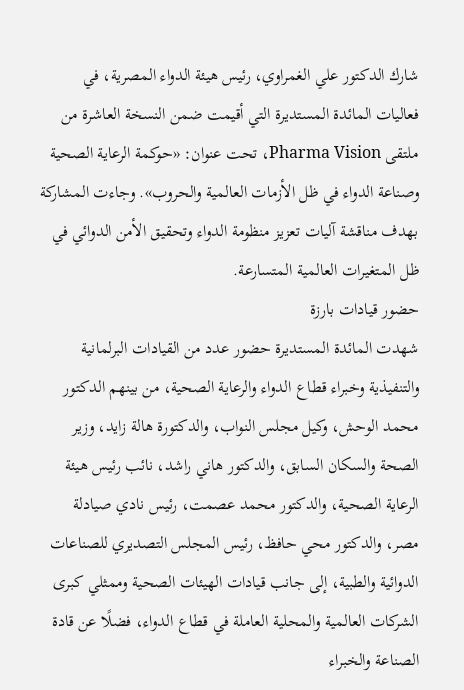شارك الدكتور علي الغمراوي، رئيس هيئة الدواء المصرية، في فعاليات المائدة المستديرة التي أقيمت ضمن النسخة العاشرة من ملتقى Pharma Vision، تحت عنوان: «حوكمة الرعاية الصحية وصناعة الدواء في ظل الأزمات العالمية والحروب». وجاءت المشاركة بهدف مناقشة آليات تعزيز منظومة الدواء وتحقيق الأمن الدوائي في ظل المتغيرات العالمية المتسارعة.
حضور قيادات بارزة
شهدت المائدة المستديرة حضور عدد من القيادات البرلمانية والتنفيذية وخبراء قطاع الدواء والرعاية الصحية، من بينهم الدكتور محمد الوحش، وكيل مجلس النواب، والدكتورة هالة زايد، وزير الصحة والسكان السابق، والدكتور هاني راشد، نائب رئيس هيئة الرعاية الصحية، والدكتور محمد عصمت، رئيس نادي صيادلة مصر، والدكتور محي حافظ، رئيس المجلس التصديري للصناعات الدوائية والطبية، إلى جانب قيادات الهيئات الصحية وممثلي كبرى الشركات العالمية والمحلية العاملة في قطاع الدواء، فضلًا عن قادة الصناعة والخبراء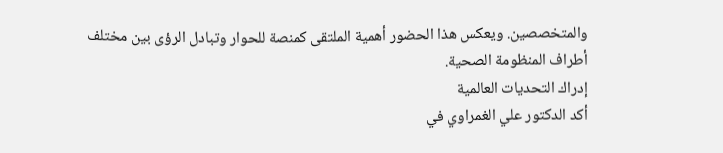والمتخصصين. ويعكس هذا الحضور أهمية الملتقى كمنصة للحوار وتبادل الرؤى بين مختلف أطراف المنظومة الصحية.
إدراك التحديات العالمية
أكد الدكتور علي الغمراوي في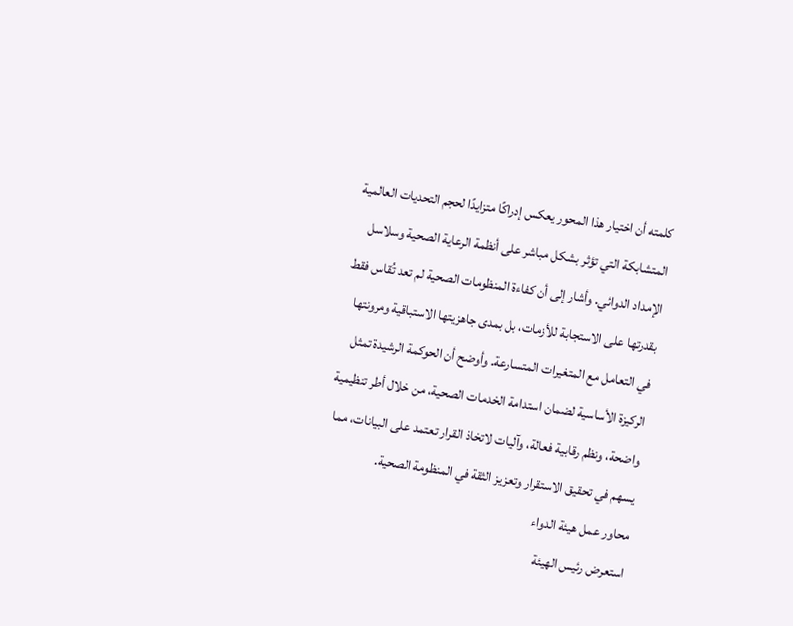كلمته أن اختيار هذا المحور يعكس إدراكًا متزايدًا لحجم التحديات العالمية المتشابكة التي تؤثر بشكل مباشر على أنظمة الرعاية الصحية وسلاسل الإمداد الدوائي. وأشار إلى أن كفاءة المنظومات الصحية لم تعد تُقاس فقط بقدرتها على الاستجابة للأزمات، بل بمدى جاهزيتها الاستباقية ومرونتها في التعامل مع المتغيرات المتسارعة. وأوضح أن الحوكمة الرشيدة تمثل الركيزة الأساسية لضمان استدامة الخدمات الصحية، من خلال أطر تنظيمية واضحة، ونظم رقابية فعالة، وآليات لاتخاذ القرار تعتمد على البيانات، مما يسهم في تحقيق الاستقرار وتعزيز الثقة في المنظومة الصحية.
محاور عمل هيئة الدواء
استعرض رئيس الهيئة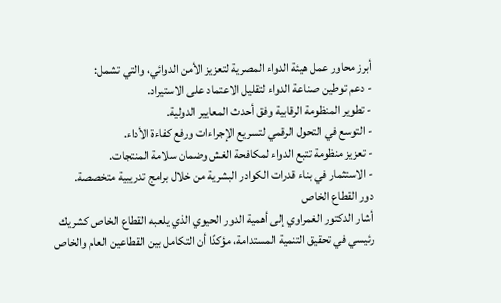أبرز محاور عمل هيئة الدواء المصرية لتعزيز الأمن الدوائي، والتي تشمل:
- دعم توطين صناعة الدواء لتقليل الاعتماد على الاستيراد.
- تطوير المنظومة الرقابية وفق أحدث المعايير الدولية.
- التوسع في التحول الرقمي لتسريع الإجراءات ورفع كفاءة الأداء.
- تعزيز منظومة تتبع الدواء لمكافحة الغش وضمان سلامة المنتجات.
- الاستثمار في بناء قدرات الكوادر البشرية من خلال برامج تدريبية متخصصة.
دور القطاع الخاص
أشار الدكتور الغمراوي إلى أهمية الدور الحيوي الذي يلعبه القطاع الخاص كشريك رئيسي في تحقيق التنمية المستدامة، مؤكدًا أن التكامل بين القطاعين العام والخاص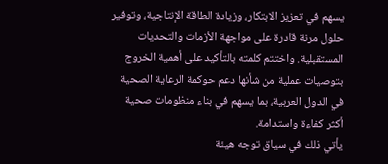يسهم في تعزيز الابتكار، وزيادة الطاقة الإنتاجية، وتوفير حلول مرنة قادرة على مواجهة الأزمات والتحديات المستقبلية. واختتم كلمته بالتأكيد على أهمية الخروج بتوصيات عملية من شأنها دعم حوكمة الرعاية الصحية في الدول العربية، بما يسهم في بناء منظومات صحية أكثر كفاءة واستدامة.
يأتي ذلك في سياق توجه هيئة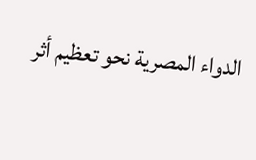الدواء المصرية نحو تعظيم أثر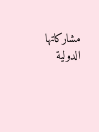مشاركاتها الدولية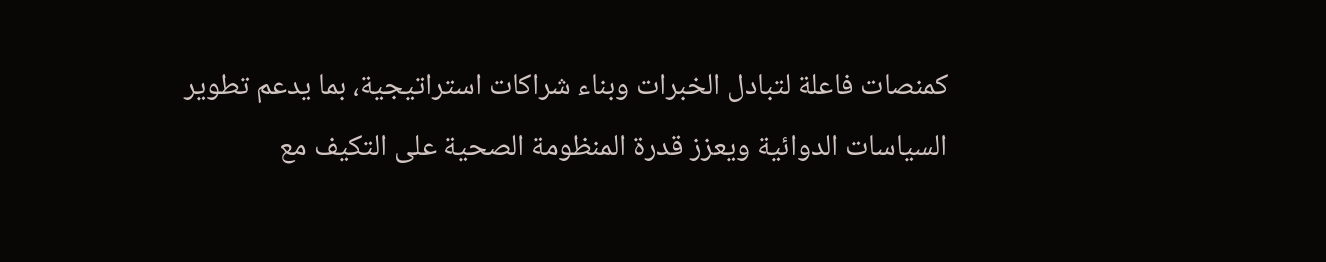كمنصات فاعلة لتبادل الخبرات وبناء شراكات استراتيجية، بما يدعم تطوير السياسات الدوائية ويعزز قدرة المنظومة الصحية على التكيف مع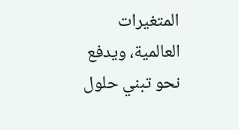المتغيرات العالمية، ويدفع نحو تبني حلول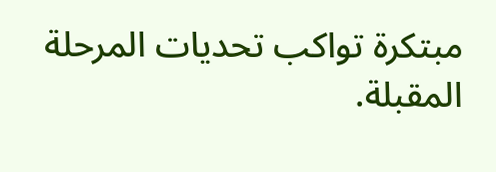مبتكرة تواكب تحديات المرحلة المقبلة.